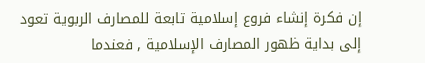إن فكرة إنشاء فروع إسلامية تابعة للمصارف الربوية تعود إلى بداية ظهور المصارف الإسلامية , فعندما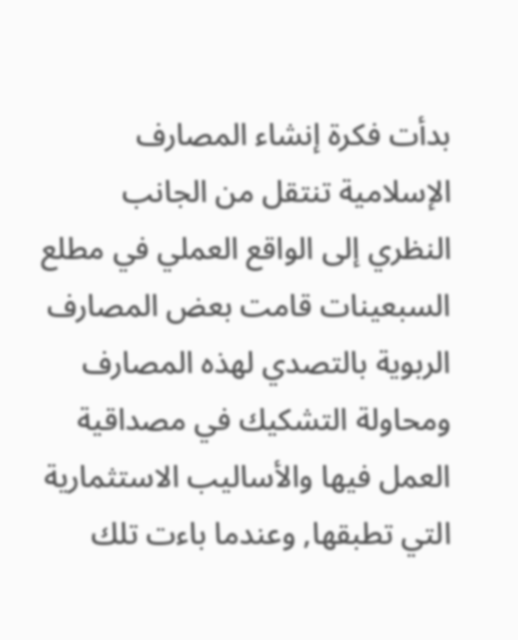بدأت فكرة إنشاء المصارف الإسلامية تنتقل من الجانب النظري إلى الواقع العملي في مطلع السبعينات قامت بعض المصارف الربوية بالتصدي لهذه المصارف ومحاولة التشكيك في مصداقية العمل فيها والأساليب الاستثمارية التي تطبقها, وعندما باءت تلك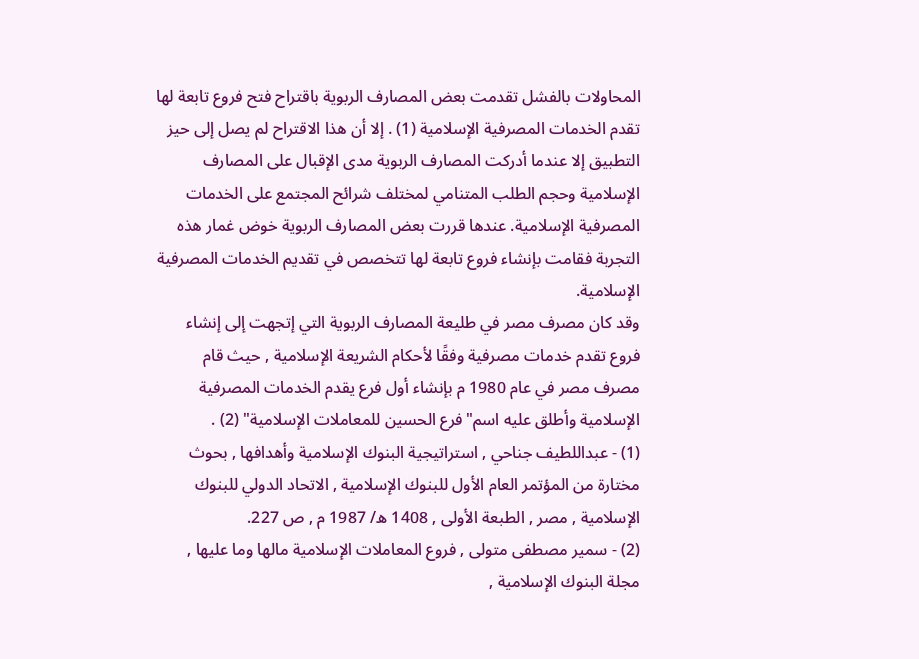المحاولات بالفشل تقدمت بعض المصارف الربوية باقتراح فتح فروع تابعة لها تقدم الخدمات المصرفية الإسلامية (1) . إلا أن هذا الاقتراح لم يصل إلى حيز التطبيق إلا عندما أدركت المصارف الربوية مدى الإقبال على المصارف الإسلامية وحجم الطلب المتنامي لمختلف شرائح المجتمع على الخدمات المصرفية الإسلامية. عندها قررت بعض المصارف الربوية خوض غمار هذه التجربة فقامت بإنشاء فروع تابعة لها تتخصص في تقديم الخدمات المصرفية الإسلامية.
وقد كان مصرف مصر في طليعة المصارف الربوية التي إتجهت إلى إنشاء فروع تقدم خدمات مصرفية وفقًا لأحكام الشريعة الإسلامية , حيث قام مصرف مصر في عام 1980 م بإنشاء أول فرع يقدم الخدمات المصرفية الإسلامية وأطلق عليه اسم"فرع الحسين للمعاملات الإسلامية" (2) .
(1) - عبداللطيف جناحي , استراتيجية البنوك الإسلامية وأهدافها , بحوث مختارة من المؤتمر العام الأول للبنوك الإسلامية , الاتحاد الدولي للبنوك الإسلامية , مصر , الطبعة الأولى , 1408 ه/ 1987 م , ص 227.
(2) - سمير مصطفى متولى , فروع المعاملات الإسلامية مالها وما عليها , مجلة البنوك الإسلامية ,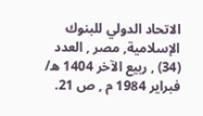الاتحاد الدولي للبنوك الإسلامية, مصر , العدد (34) , ربيع الآخر 1404 ه/ فبراير 1984 م , ص 21.